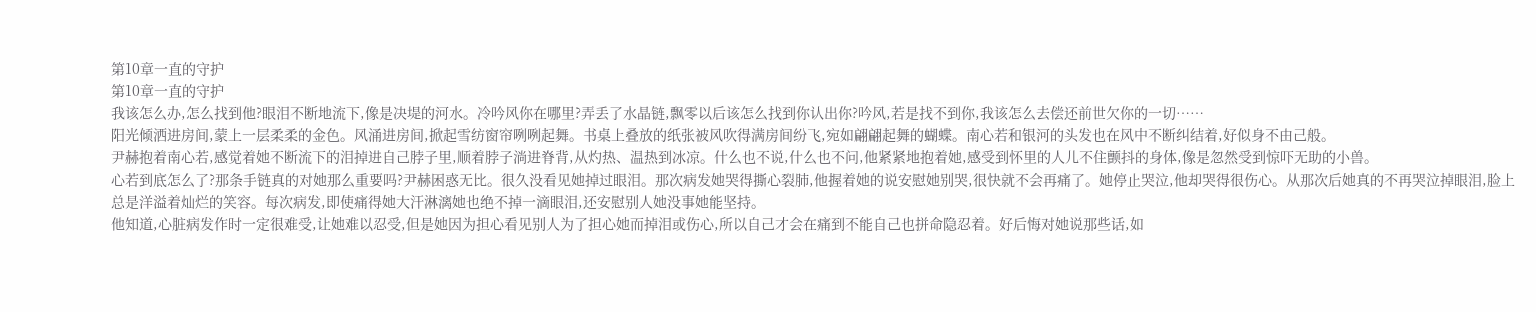第10章一直的守护
第10章一直的守护
我该怎么办,怎么找到他?眼泪不断地流下,像是决堤的河水。冷吟风你在哪里?弄丢了水晶链,飘零以后该怎么找到你认出你?吟风,若是找不到你,我该怎么去偿还前世欠你的一切……
阳光倾洒进房间,蒙上一层柔柔的金色。风涌进房间,掀起雪纺窗帘咧咧起舞。书桌上叠放的纸张被风吹得满房间纷飞,宛如翩翩起舞的蝴蝶。南心若和银河的头发也在风中不断纠结着,好似身不由己般。
尹赫抱着南心若,感觉着她不断流下的泪掉进自己脖子里,顺着脖子淌进脊背,从灼热、温热到冰凉。什么也不说,什么也不问,他紧紧地抱着她,感受到怀里的人儿不住颤抖的身体,像是忽然受到惊吓无助的小兽。
心若到底怎么了?那条手链真的对她那么重要吗?尹赫困惑无比。很久没看见她掉过眼泪。那次病发她哭得撕心裂肺,他握着她的说安慰她别哭,很快就不会再痛了。她停止哭泣,他却哭得很伤心。从那次后她真的不再哭泣掉眼泪,脸上总是洋溢着灿烂的笑容。每次病发,即使痛得她大汗淋漓她也绝不掉一滴眼泪,还安慰别人她没事她能坚持。
他知道,心脏病发作时一定很难受,让她难以忍受,但是她因为担心看见别人为了担心她而掉泪或伤心,所以自己才会在痛到不能自己也拼命隐忍着。好后悔对她说那些话,如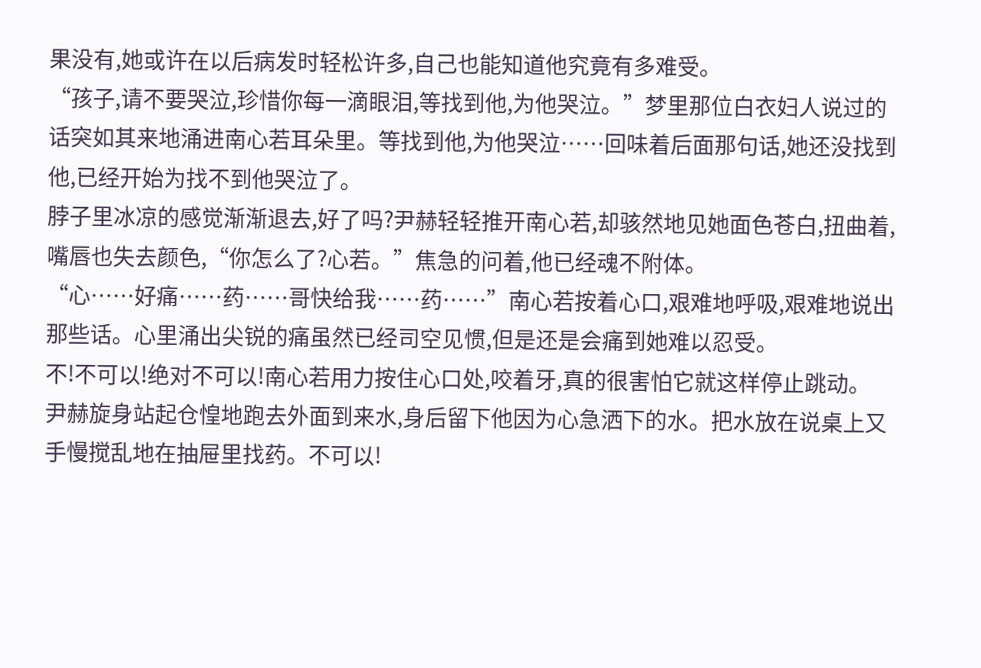果没有,她或许在以后病发时轻松许多,自己也能知道他究竟有多难受。
“孩子,请不要哭泣,珍惜你每一滴眼泪,等找到他,为他哭泣。”梦里那位白衣妇人说过的话突如其来地涌进南心若耳朵里。等找到他,为他哭泣……回味着后面那句话,她还没找到他,已经开始为找不到他哭泣了。
脖子里冰凉的感觉渐渐退去,好了吗?尹赫轻轻推开南心若,却骇然地见她面色苍白,扭曲着,嘴唇也失去颜色,“你怎么了?心若。”焦急的问着,他已经魂不附体。
“心……好痛……药……哥快给我……药……”南心若按着心口,艰难地呼吸,艰难地说出那些话。心里涌出尖锐的痛虽然已经司空见惯,但是还是会痛到她难以忍受。
不!不可以!绝对不可以!南心若用力按住心口处,咬着牙,真的很害怕它就这样停止跳动。
尹赫旋身站起仓惶地跑去外面到来水,身后留下他因为心急洒下的水。把水放在说桌上又手慢搅乱地在抽屉里找药。不可以!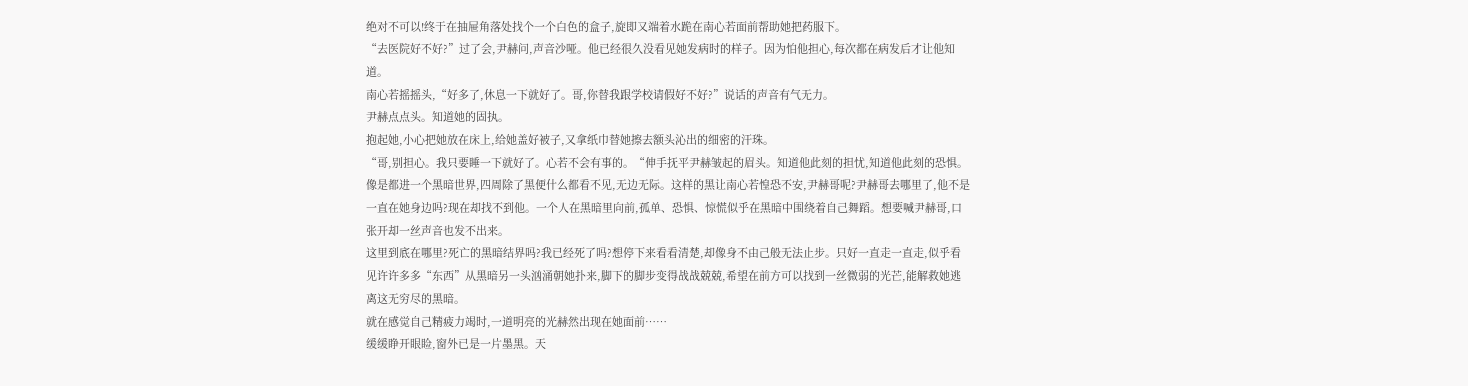绝对不可以!终于在抽屉角落处找个一个白色的盒子,旋即又端着水跪在南心若面前帮助她把药服下。
“去医院好不好?”过了会,尹赫问,声音沙哑。他已经很久没看见她发病时的样子。因为怕他担心,每次都在病发后才让他知道。
南心若摇摇头,“好多了,休息一下就好了。哥,你替我跟学校请假好不好?”说话的声音有气无力。
尹赫点点头。知道她的固执。
抱起她,小心把她放在床上,给她盖好被子,又拿纸巾替她擦去额头沁出的细密的汗珠。
“哥,别担心。我只要睡一下就好了。心若不会有事的。“伸手抚平尹赫皱起的眉头。知道他此刻的担忧,知道他此刻的恐惧。
像是都进一个黑暗世界,四周除了黑便什么都看不见,无边无际。这样的黑让南心若惶恐不安,尹赫哥呢?尹赫哥去哪里了,他不是一直在她身边吗?现在却找不到他。一个人在黑暗里向前,孤单、恐惧、惊慌似乎在黑暗中围绕着自己舞蹈。想要喊尹赫哥,口张开却一丝声音也发不出来。
这里到底在哪里?死亡的黑暗结界吗?我已经死了吗?想停下来看看清楚,却像身不由己般无法止步。只好一直走一直走,似乎看见许许多多“东西”从黑暗另一头汹涌朝她扑来,脚下的脚步变得战战兢兢,希望在前方可以找到一丝微弱的光芒,能解救她逃离这无穷尽的黑暗。
就在感觉自己精疲力竭时,一道明亮的光赫然出现在她面前……
缓缓睁开眼睑,窗外已是一片墨黑。天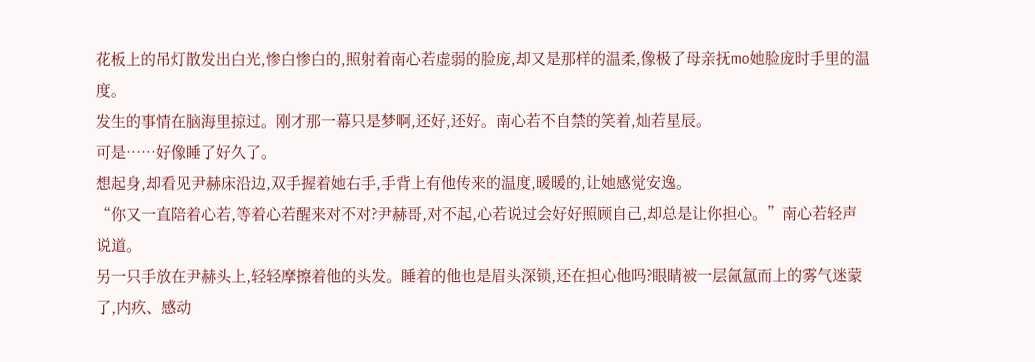花板上的吊灯散发出白光,惨白惨白的,照射着南心若虚弱的脸庞,却又是那样的温柔,像极了母亲抚mo她脸庞时手里的温度。
发生的事情在脑海里掠过。刚才那一幕只是梦啊,还好,还好。南心若不自禁的笑着,灿若星辰。
可是……好像睡了好久了。
想起身,却看见尹赫床沿边,双手握着她右手,手背上有他传来的温度,暖暖的,让她感觉安逸。
“你又一直陪着心若,等着心若醒来对不对?尹赫哥,对不起,心若说过会好好照顾自己,却总是让你担心。”南心若轻声说道。
另一只手放在尹赫头上,轻轻摩擦着他的头发。睡着的他也是眉头深锁,还在担心他吗?眼睛被一层氤氲而上的雾气迷蒙了,内疚、感动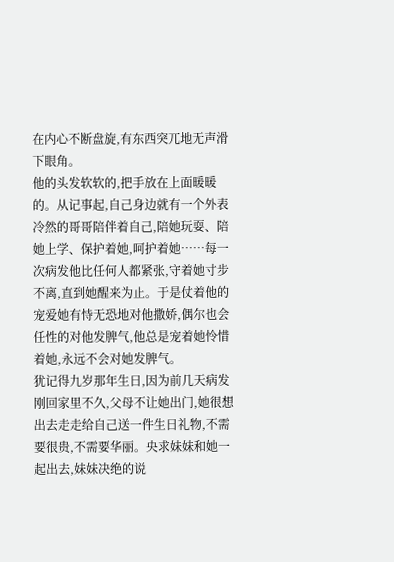在内心不断盘旋,有东西突兀地无声滑下眼角。
他的头发软软的,把手放在上面暖暖的。从记事起,自己身边就有一个外表冷然的哥哥陪伴着自己,陪她玩耍、陪她上学、保护着她,呵护着她……每一次病发他比任何人都紧张,守着她寸步不离,直到她醒来为止。于是仗着他的宠爱她有恃无恐地对他撒娇,偶尔也会任性的对他发脾气,他总是宠着她怜惜着她,永远不会对她发脾气。
犹记得九岁那年生日,因为前几天病发刚回家里不久,父母不让她出门,她很想出去走走给自己送一件生日礼物,不需要很贵,不需要华丽。央求妹妹和她一起出去,妹妹决绝的说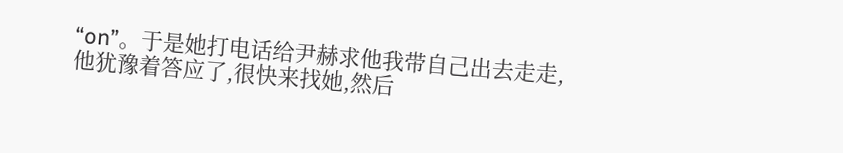“on”。于是她打电话给尹赫求他我带自己出去走走,他犹豫着答应了,很快来找她,然后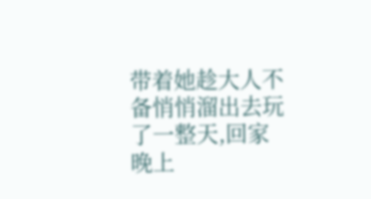带着她趁大人不备悄悄溜出去玩了一整天,回家晚上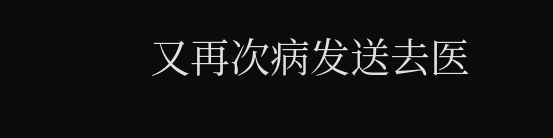又再次病发送去医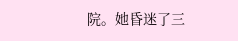院。她昏迷了三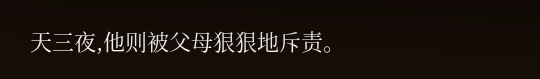天三夜,他则被父母狠狠地斥责。